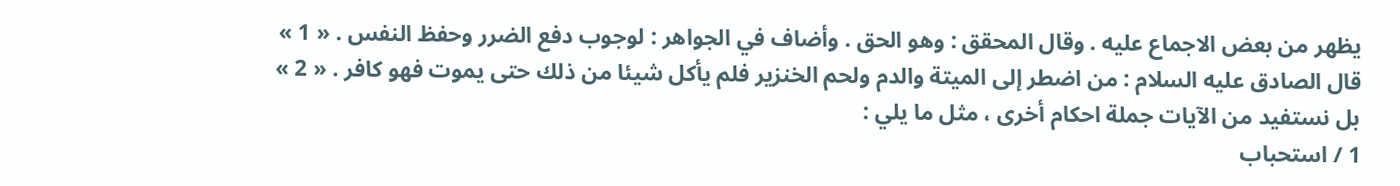يظهر من بعض الاجماع عليه . وقال المحقق : وهو الحق . وأضاف في الجواهر : لوجوب دفع الضرر وحفظ النفس . « 1 »
قال الصادق عليه السلام : من اضطر إلى الميتة والدم ولحم الخنزير فلم يأكل شيئا من ذلك حتى يموت فهو كافر . « 2 »
بل نستفيد من الآيات جملة احكام أخرى ، مثل ما يلي :
1 / استحباب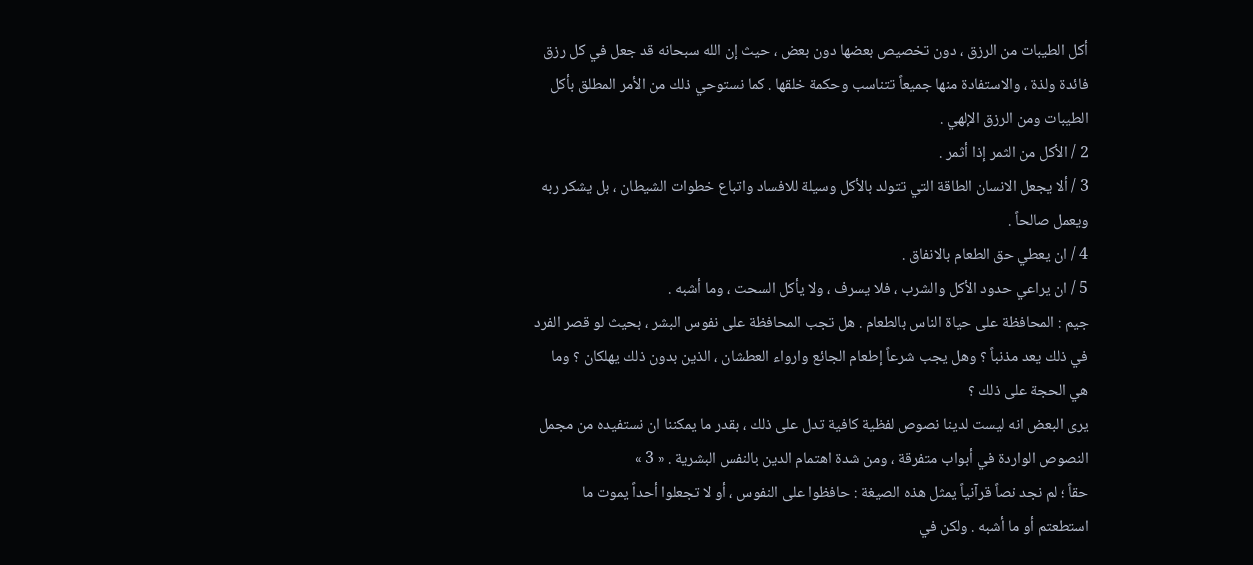أكل الطيبات من الرزق ، دون تخصيص بعضها دون بعض ، حيث إن الله سبحانه قد جعل في كل رزق فائدة ولذة ، والاستفادة منها جميعاً تتناسب وحكمة خلقها . كما نستوحي ذلك من الأمر المطلق بأكل الطيبات ومن الرزق الإلهي .
2 / الأكل من الثمر إذا أثمر .
3 / ألا يجعل الانسان الطاقة التي تتولد بالأكل وسيلة للافساد واتباع خطوات الشيطان ، بل يشكر ربه ويعمل صالحاً .
4 / ان يعطي حق الطعام بالانفاق .
5 / ان يراعي حدود الأكل والشرب ، فلا يسرف ، ولا يأكل السحت ، وما أشبه .
جيم : المحافظة على حياة الناس بالطعام . هل تجب المحافظة على نفوس البشر ، بحيث لو قصر الفرد في ذلك يعد مذنباً ؟ وهل يجب شرعاً إطعام الجائع وارواء العطشان ، الذين بدون ذلك يهلكان ؟ وما هي الحجة على ذلك ؟
يرى البعض انه ليست لدينا نصوص لفظية كافية تدل على ذلك ، بقدر ما يمكننا ان نستفيده من مجمل النصوص الواردة في أبواب متفرقة ، ومن شدة اهتمام الدين بالنفس البشرية . « 3 »
حقاً ؛ لم نجد نصاً قرآنياً يمثل هذه الصيغة : حافظوا على النفوس ، أو لا تجعلوا أحداً يموت ما استطعتم أو ما أشبه . ولكن في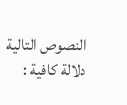النصوص التالية دلالة كافية :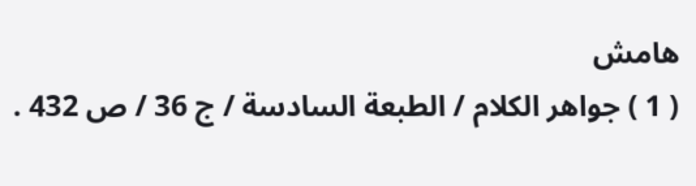هامش
( 1 ) جواهر الكلام / الطبعة السادسة / ج 36 / ص 432 .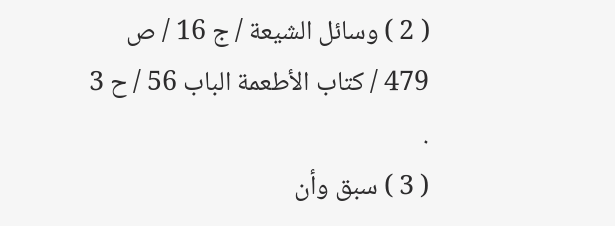( 2 ) وسائل الشيعة / ج 16 / ص 479 / كتاب الأطعمة الباب 56 / ح 3 .
( 3 ) سبق وأن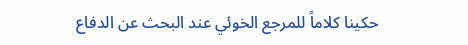حكينا كلاماً للمرجع الخوئي عند البحث عن الدفاع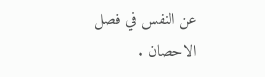عن النفس في فصل الاحصان .